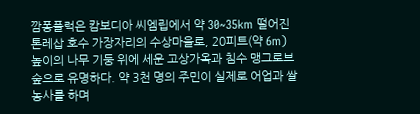깜퐁플럭은 캄보디아 씨엠립에서 약 30~35km 떨어진 톤레삽 호수 가장자리의 수상마을로, 20피트(약 6m) 높이의 나무 기둥 위에 세운 고상가옥과 침수 맹그로브 숲으로 유명하다. 약 3천 명의 주민이 실제로 어업과 쌀농사를 하며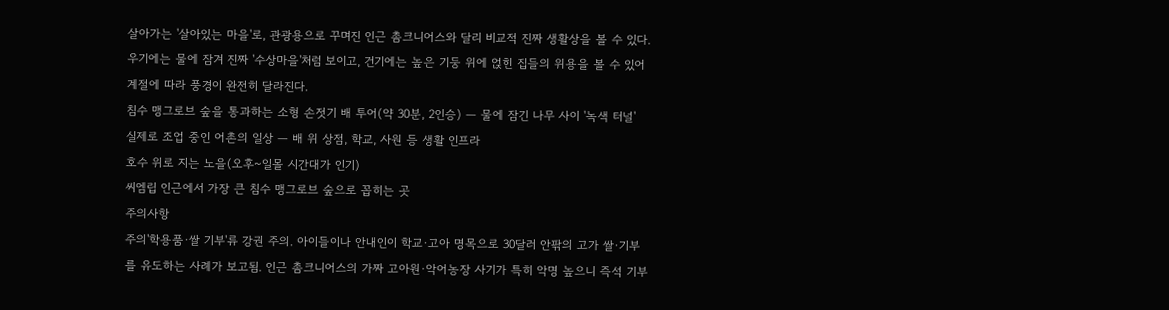살아가는 '살아있는 마을'로, 관광용으로 꾸며진 인근 촘크니어스와 달리 비교적 진짜 생활상을 볼 수 있다. 우기에는 물에 잠겨 진짜 '수상마을'처럼 보이고, 건기에는 높은 기둥 위에 얹힌 집들의 위용을 볼 수 있어 계절에 따라 풍경이 완전히 달라진다.
침수 맹그로브 숲을 통과하는 소형 손젓기 배 투어(약 30분, 2인승) — 물에 잠긴 나무 사이 '녹색 터널'
실제로 조업 중인 어촌의 일상 — 배 위 상점, 학교, 사원 등 생활 인프라
호수 위로 지는 노을(오후~일몰 시간대가 인기)
씨엠립 인근에서 가장 큰 침수 맹그로브 숲으로 꼽히는 곳
주의사항
주의'학용품·쌀 기부'류 강권 주의. 아이들이나 안내인이 학교·고아 명목으로 30달러 안팎의 고가 쌀·기부를 유도하는 사례가 보고됨. 인근 촘크니어스의 가짜 고아원·악어농장 사기가 특히 악명 높으니 즉석 기부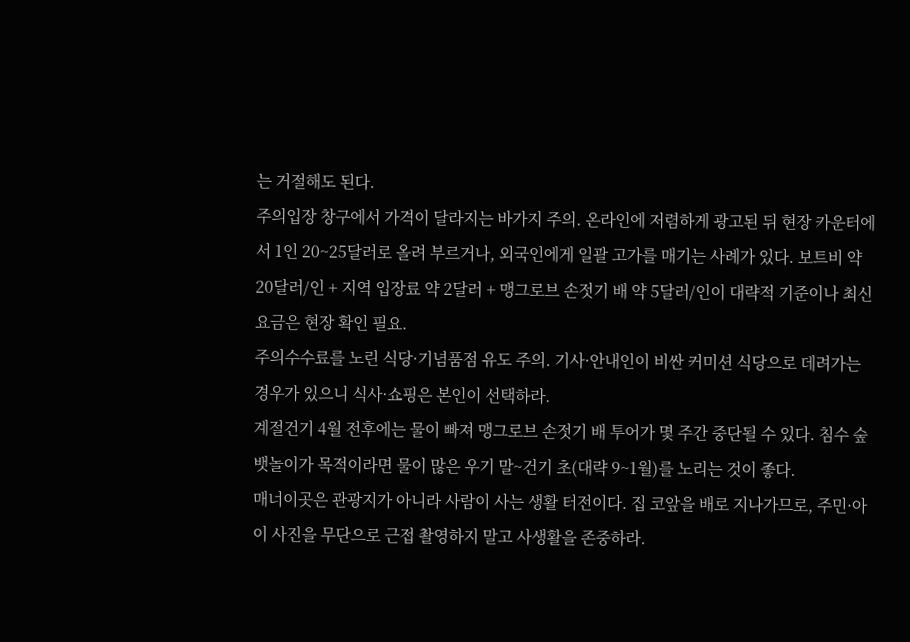는 거절해도 된다.
주의입장 창구에서 가격이 달라지는 바가지 주의. 온라인에 저렴하게 광고된 뒤 현장 카운터에서 1인 20~25달러로 올려 부르거나, 외국인에게 일괄 고가를 매기는 사례가 있다. 보트비 약 20달러/인 + 지역 입장료 약 2달러 + 맹그로브 손젓기 배 약 5달러/인이 대략적 기준이나 최신 요금은 현장 확인 필요.
주의수수료를 노린 식당·기념품점 유도 주의. 기사·안내인이 비싼 커미션 식당으로 데려가는 경우가 있으니 식사·쇼핑은 본인이 선택하라.
계절건기 4월 전후에는 물이 빠져 맹그로브 손젓기 배 투어가 몇 주간 중단될 수 있다. 침수 숲 뱃놀이가 목적이라면 물이 많은 우기 말~건기 초(대략 9~1월)를 노리는 것이 좋다.
매너이곳은 관광지가 아니라 사람이 사는 생활 터전이다. 집 코앞을 배로 지나가므로, 주민·아이 사진을 무단으로 근접 촬영하지 말고 사생활을 존중하라.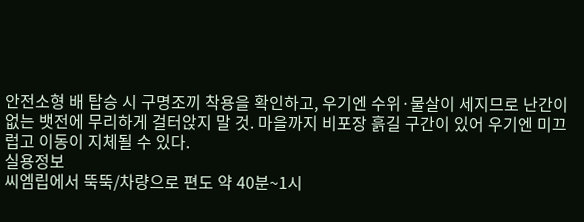안전소형 배 탑승 시 구명조끼 착용을 확인하고, 우기엔 수위·물살이 세지므로 난간이 없는 뱃전에 무리하게 걸터앉지 말 것. 마을까지 비포장 흙길 구간이 있어 우기엔 미끄럽고 이동이 지체될 수 있다.
실용정보
씨엠립에서 뚝뚝/차량으로 편도 약 40분~1시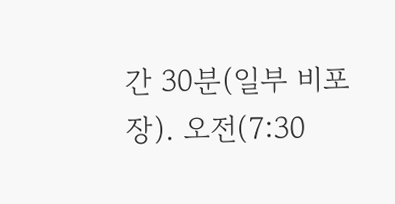간 30분(일부 비포장). 오전(7:30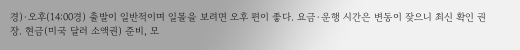경)·오후(14:00경) 출발이 일반적이며 일몰을 보려면 오후 편이 좋다. 요금·운행 시간은 변동이 잦으니 최신 확인 권장. 현금(미국 달러 소액권) 준비, 모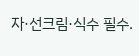자·선크림·식수 필수.